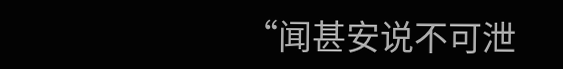“闻甚安说不可泄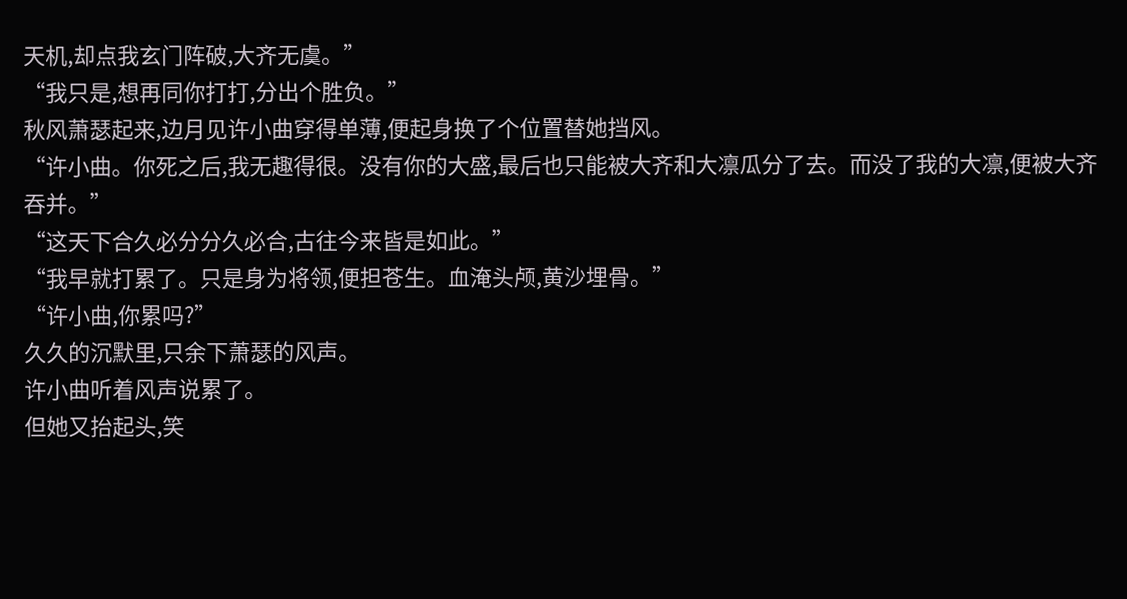天机,却点我玄门阵破,大齐无虞。”
“我只是,想再同你打打,分出个胜负。”
秋风萧瑟起来,边月见许小曲穿得单薄,便起身换了个位置替她挡风。
“许小曲。你死之后,我无趣得很。没有你的大盛,最后也只能被大齐和大凛瓜分了去。而没了我的大凛,便被大齐吞并。”
“这天下合久必分分久必合,古往今来皆是如此。”
“我早就打累了。只是身为将领,便担苍生。血淹头颅,黄沙埋骨。”
“许小曲,你累吗?”
久久的沉默里,只余下萧瑟的风声。
许小曲听着风声说累了。
但她又抬起头,笑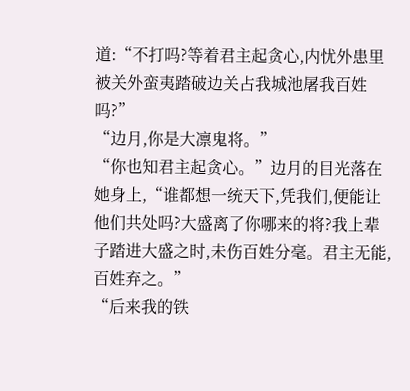道:“不打吗?等着君主起贪心,内忧外患里被关外蛮夷踏破边关占我城池屠我百姓吗?”
“边月,你是大凛鬼将。”
“你也知君主起贪心。”边月的目光落在她身上,“谁都想一统天下,凭我们,便能让他们共处吗?大盛离了你哪来的将?我上辈子踏进大盛之时,未伤百姓分毫。君主无能,百姓弃之。”
“后来我的铁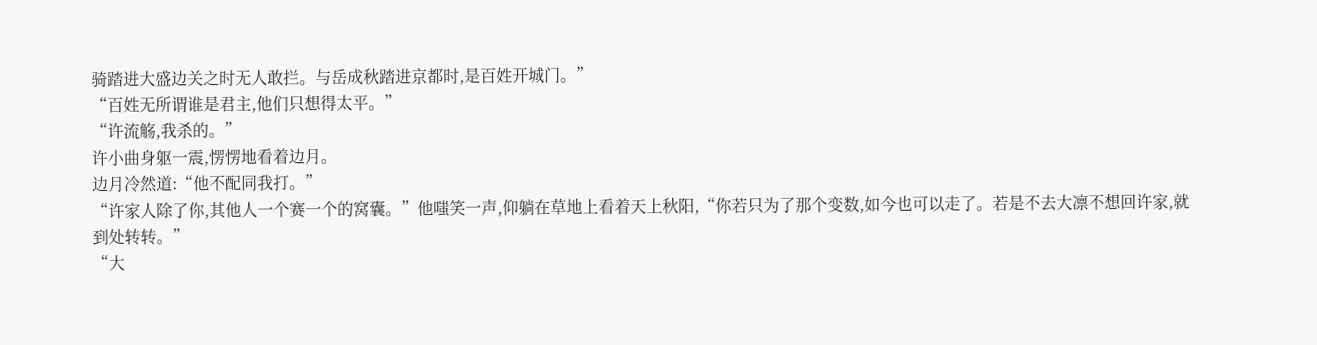骑踏进大盛边关之时无人敢拦。与岳成秋踏进京都时,是百姓开城门。”
“百姓无所谓谁是君主,他们只想得太平。”
“许流觞,我杀的。”
许小曲身躯一震,愣愣地看着边月。
边月冷然道:“他不配同我打。”
“许家人除了你,其他人一个赛一个的窝囊。”他嗤笑一声,仰躺在草地上看着天上秋阳,“你若只为了那个变数,如今也可以走了。若是不去大凛不想回许家,就到处转转。”
“大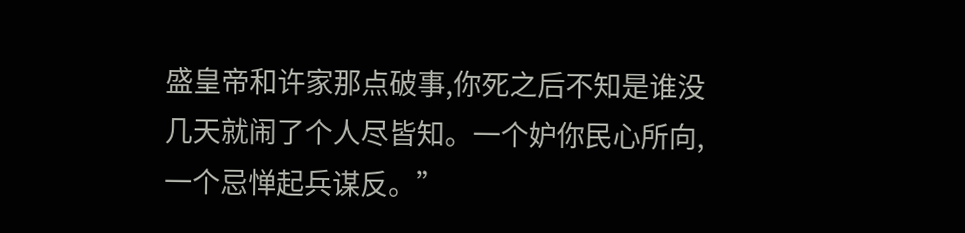盛皇帝和许家那点破事,你死之后不知是谁没几天就闹了个人尽皆知。一个妒你民心所向,一个忌惮起兵谋反。”